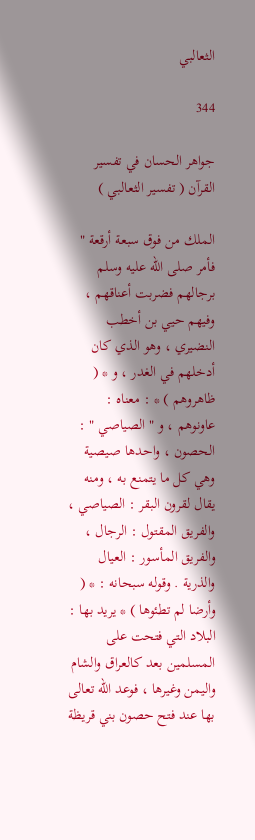الثعالبي

344

جواهر الحسان في تفسير القرآن ( تفسير الثعالبي )

الملك من فوق سبعة أرقعة " فأمر صلى الله عليه وسلم برجالهم فضربت أعناقهم ، وفيهم حيي بن أخطب النضيري ، وهو الذي كان أدخلهم في الغدر ، و * ( ظاهروهم ) * : معناه : عاونوهم ، و " الصياصي " : الحصون ، واحدها صيصية وهي كل ما يتمنع به ، ومنه يقال لقرون البقر : الصياصي ، والفريق المقتول : الرجال ، والفريق المأسور : العيال والذرية . وقوله سبحانه : * ( وأرضا لم تطئوها ) * يريد بها : البلاد التي فتحت على المسلمين بعد كالعراق والشام واليمن وغيرها ، فوعد الله تعالى بها عند فتح حصون بني قريظة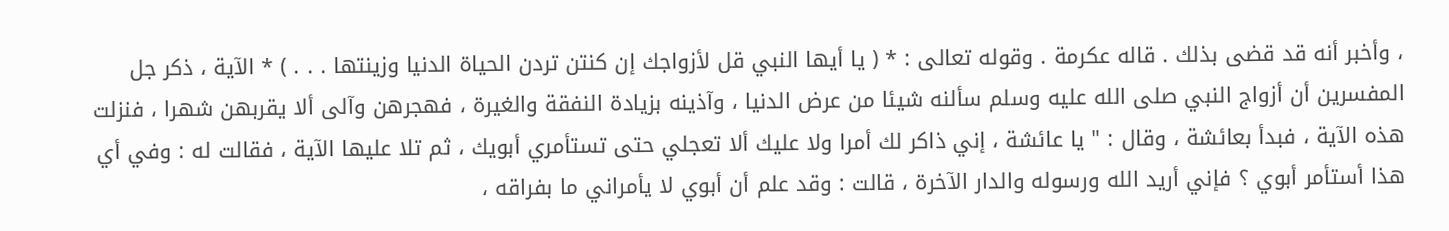، وأخبر أنه قد قضى بذلك . قاله عكرمة . وقوله تعالى : * ( يا أيها النبي قل لأزواجك إن كنتن تردن الحياة الدنيا وزينتها . . . ) * الآية ، ذكر جل المفسرين أن أزواج النبي صلى الله عليه وسلم سألنه شيئا من عرض الدنيا ، وآذينه بزيادة النفقة والغيرة ، فهجرهن وآلى ألا يقربهن شهرا ، فنزلت هذه الآية ، فبدأ بعائشة ، وقال : " يا عائشة ، إني ذاكر لك أمرا ولا عليك ألا تعجلي حتى تستأمري أبويك ، ثم تلا عليها الآية ، فقالت له : وفي أي هذا أستأمر أبوي ؟ فإني أريد الله ورسوله والدار الآخرة ، قالت : وقد علم أن أبوي لا يأمراني ما بفراقه ،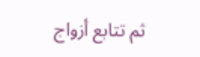ثم تتابع أزواج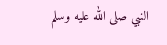النبي صلى الله عليه وسلم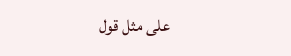على مثل قول